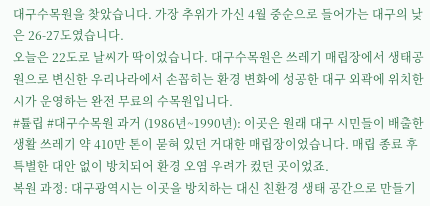대구수목원을 찾았습니다. 가장 추위가 가신 4월 중순으로 들어가는 대구의 낮은 26-27도였습니다.
오늘은 22도로 날씨가 딱이었습니다. 대구수목원은 쓰레기 매립장에서 생태공원으로 변신한 우리나라에서 손꼽히는 환경 변화에 성공한 대구 외곽에 위치한 시가 운영하는 완전 무료의 수목원입니다.
#튤립 #대구수목원 과거 (1986년~1990년): 이곳은 원래 대구 시민들이 배출한 생활 쓰레기 약 410만 톤이 묻혀 있던 거대한 매립장이었습니다. 매립 종료 후 특별한 대안 없이 방치되어 환경 오염 우려가 컸던 곳이었죠.
복원 과정: 대구광역시는 이곳을 방치하는 대신 친환경 생태 공간으로 만들기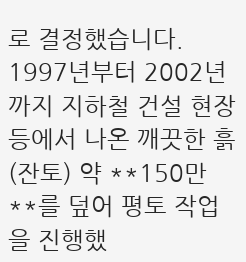로 결정했습니다. 1997년부터 2002년까지 지하철 건설 현장 등에서 나온 깨끗한 흙(잔토) 약 **150만 **를 덮어 평토 작업을 진행했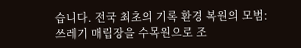습니다. 전국 최초의 기록 환경 복원의 모범: 쓰레기 매립장을 수목원으로 조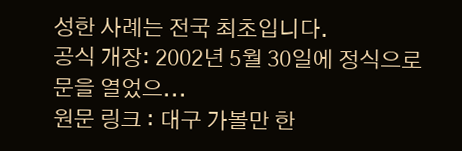성한 사례는 전국 최초입니다.
공식 개장: 2002년 5월 30일에 정식으로 문을 열었으...
원문 링크 : 대구 가볼만 한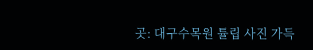곳: 대구수목원 튤립 사진 가득